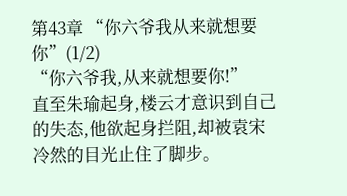第43章 “你六爷我从来就想要你”(1/2)
“你六爷我,从来就想要你!”
直至朱瑜起身,楼云才意识到自己的失态,他欲起身拦阻,却被袁宋冷然的目光止住了脚步。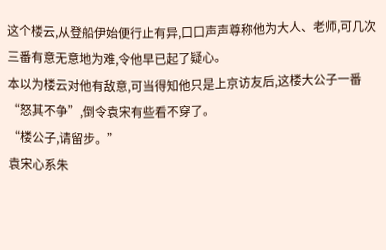这个楼云,从登船伊始便行止有异,口口声声尊称他为大人、老师,可几次三番有意无意地为难,令他早已起了疑心。
本以为楼云对他有敌意,可当得知他只是上京访友后,这楼大公子一番“怒其不争”,倒令袁宋有些看不穿了。
“楼公子,请留步。”
袁宋心系朱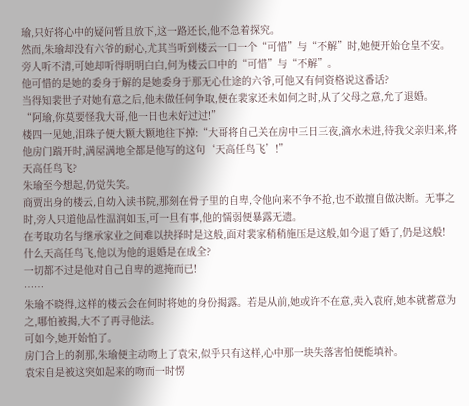瑜,只好将心中的疑问暂且放下,这一路还长,他不急着探究。
然而,朱瑜却没有六爷的耐心,尤其当听到楼云一口一个“可惜”与“不解”时,她便开始仓皇不安。
旁人听不清,可她却听得明明白白,何为楼云口中的“可惜”与“不解”。
他可惜的是她的委身于解的是她委身于那无心仕途的六爷,可他又有何资格说这番话?
当得知裴世子对她有意之后,他未做任何争取,便在裴家还未如何之时,从了父母之意,允了退婚。
“阿瑜,你莫要怪我大哥,他一日也未好过过!”
楼四一见她,泪珠子便大颗大颗地往下掉:“大哥将自己关在房中三日三夜,滴水未进,待我父亲归来,将他房门踹开时,满屋满地全都是他写的这句‘天高任鸟飞’!”
天高任鸟飞?
朱瑜至今想起,仍觉失笑。
商贾出身的楼云,自幼入读书院,那刻在骨子里的自卑,令他向来不争不抢,也不敢擅自做决断。无事之时,旁人只道他品性温润如玉,可一旦有事,他的懦弱便暴露无遗。
在考取功名与继承家业之间难以抉择时是这般,面对裴家稍稍施压是这般,如今退了婚了,仍是这般!
什么天高任鸟飞,他以为他的退婚是在成全?
一切都不过是他对自己自卑的遮掩而已!
……
朱瑜不晓得,这样的楼云会在何时将她的身份揭露。若是从前,她或许不在意,卖入袁府,她本就蓄意为之,哪怕被揭,大不了再寻他法。
可如今,她开始怕了。
房门合上的刹那,朱瑜便主动吻上了袁宋,似乎只有这样,心中那一块失落害怕便能填补。
袁宋自是被这突如起来的吻而一时愣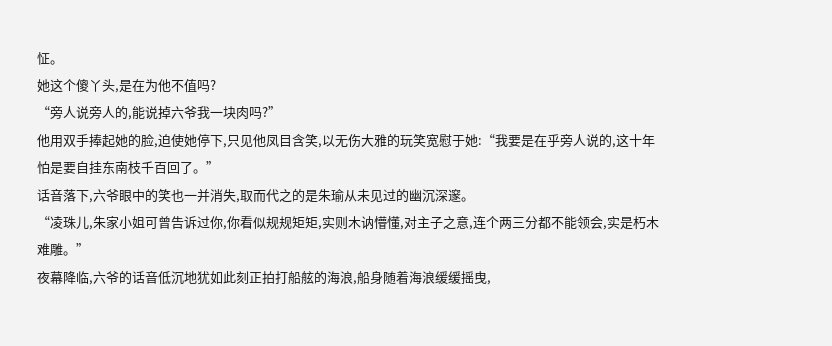怔。
她这个傻丫头,是在为他不值吗?
“旁人说旁人的,能说掉六爷我一块肉吗?”
他用双手捧起她的脸,迫使她停下,只见他凤目含笑,以无伤大雅的玩笑宽慰于她:“我要是在乎旁人说的,这十年怕是要自挂东南枝千百回了。”
话音落下,六爷眼中的笑也一并消失,取而代之的是朱瑜从未见过的幽沉深邃。
“凌珠儿,朱家小姐可曾告诉过你,你看似规规矩矩,实则木讷懵懂,对主子之意,连个两三分都不能领会,实是朽木难雕。”
夜幕降临,六爷的话音低沉地犹如此刻正拍打船舷的海浪,船身随着海浪缓缓摇曳,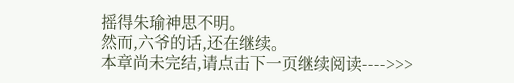摇得朱瑜神思不明。
然而,六爷的话,还在继续。
本章尚未完结,请点击下一页继续阅读---->>>